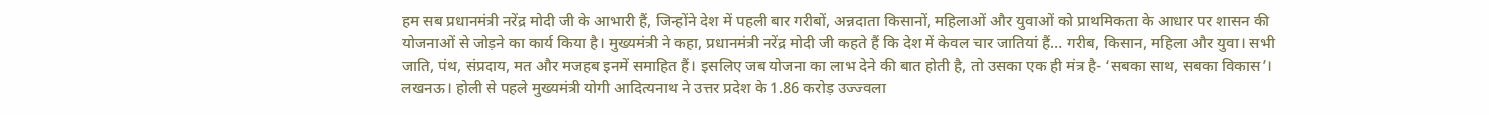हम सब प्रधानमंत्री नरेंद्र मोदी जी के आभारी हैं, जिन्होंने देश में पहली बार गरीबों, अन्नदाता किसानों, महिलाओं और युवाओं को प्राथमिकता के आधार पर शासन की योजनाओं से जोड़ने का कार्य किया है। मुख्यमंत्री ने कहा, प्रधानमंत्री नरेंद्र मोदी जी कहते हैं कि देश में केवल चार जातियां हैं… गरीब, किसान, महिला और युवा। सभी जाति, पंथ, संप्रदाय, मत और मजहब इनमें समाहित हैं। इसलिए जब योजना का लाभ देने की बात होती है, तो उसका एक ही मंत्र है- ‘सबका साथ, सबका विकास’।
लखनऊ। होली से पहले मुख्यमंत्री योगी आदित्यनाथ ने उत्तर प्रदेश के 1.86 करोड़ उज्ज्वला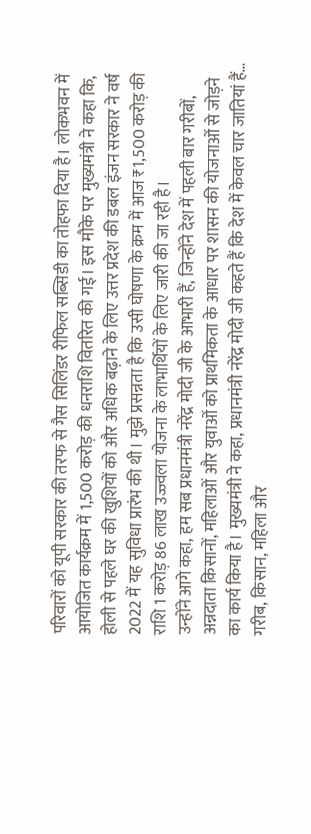परिवारों को यूपी सरकार की तरफ से गैस सिलिंडर रीफिल सब्सिडी का तोहफा दिया है। लोकभवन में आयोजित कार्यक्रम में 1,500 करोड़ की धनराशि वितरित की गई। इस मौके पर मुख्यमंत्री ने कहा कि, होली से पहले घर की खुशियों को और अधिक बढ़ाने के लिए उत्तर प्रदेश की डबल इंजन सरकार ने वर्ष 2022 में यह सुविधा प्रारंभ की थी। मुझे प्रसन्नता है कि उसी घोषणा के क्रम में आज ₹1,500 करोड़ की राशि 1 करोड़ 86 लाख उज्ज्वला योजना के लाभार्थियों के लिए जारी की जा रही है।
उन्होंने आगे कहा, हम सब प्रधानमंत्री नरेंद्र मोदी जी के आभारी हैं, जिन्होंने देश में पहली बार गरीबों, अन्नदाता किसानों, महिलाओं और युवाओं को प्राथमिकता के आधार पर शासन की योजनाओं से जोड़ने का कार्य किया है। मुख्यमंत्री ने कहा, प्रधानमंत्री नरेंद्र मोदी जी कहते हैं कि देश में केवल चार जातियां हैं… गरीब, किसान, महिला और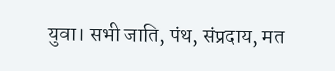युवा। सभी जाति, पंथ, संप्रदाय, मत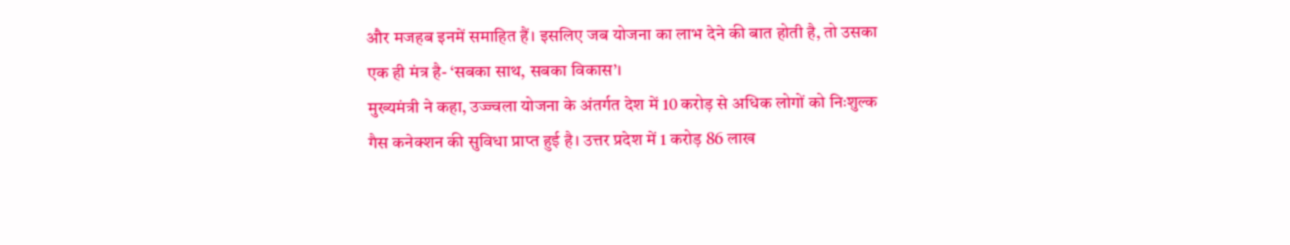और मजहब इनमें समाहित हैं। इसलिए जब योजना का लाभ देने की बात होती है, तो उसका एक ही मंत्र है- ‘सबका साथ, सबका विकास’।
मुख्यमंत्री ने कहा, उज्ज्वला योजना के अंतर्गत देश में 10 करोड़ से अधिक लोगों को निःशुल्क गैस कनेक्शन की सुविधा प्राप्त हुई है। उत्तर प्रदेश में 1 करोड़ 86 लाख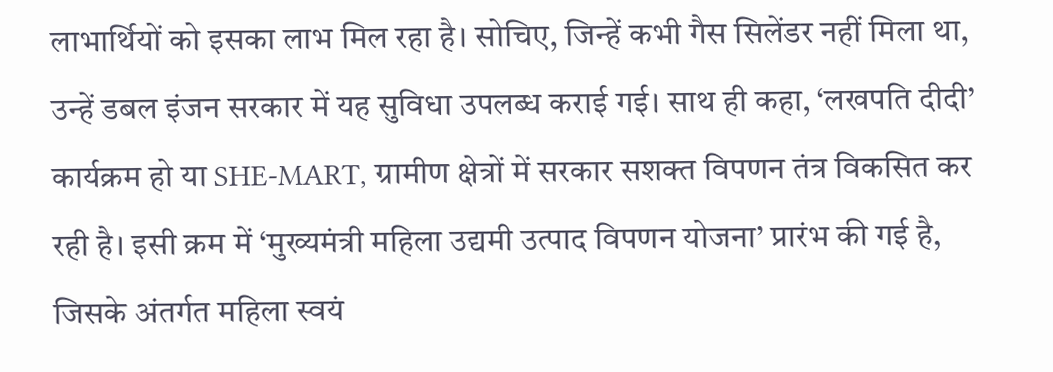लाभार्थियों को इसका लाभ मिल रहा है। सोचिए, जिन्हें कभी गैस सिलेंडर नहीं मिला था, उन्हें डबल इंजन सरकार में यह सुविधा उपलब्ध कराई गई। साथ ही कहा, ‘लखपति दीदी’ कार्यक्रम हो या SHE-MART, ग्रामीण क्षेत्रों में सरकार सशक्त विपणन तंत्र विकसित कर रही है। इसी क्रम में ‘मुख्यमंत्री महिला उद्यमी उत्पाद विपणन योजना’ प्रारंभ की गई है, जिसके अंतर्गत महिला स्वयं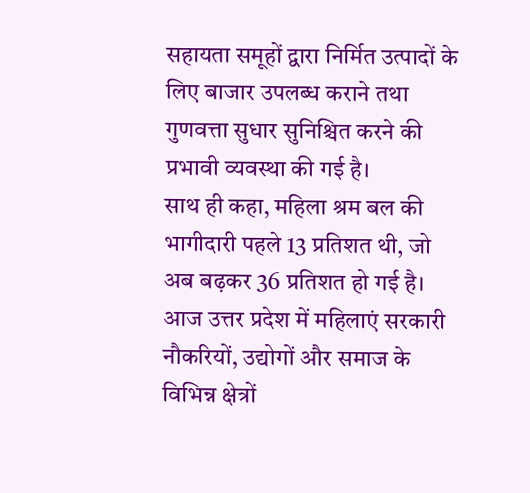सहायता समूहों द्वारा निर्मित उत्पादों के लिए बाजार उपलब्ध कराने तथा गुणवत्ता सुधार सुनिश्चित करने की प्रभावी व्यवस्था की गई है।
साथ ही कहा, महिला श्रम बल की भागीदारी पहले 13 प्रतिशत थी, जो अब बढ़कर 36 प्रतिशत हो गई है। आज उत्तर प्रदेश में महिलाएं सरकारी नौकरियों, उद्योगों और समाज के विभिन्न क्षेत्रों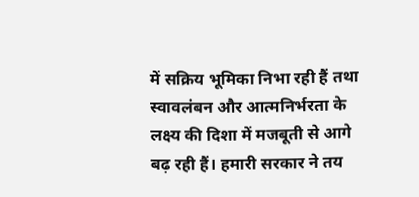में सक्रिय भूमिका निभा रही हैं तथा स्वावलंबन और आत्मनिर्भरता के लक्ष्य की दिशा में मजबूती से आगे बढ़ रही हैं। हमारी सरकार ने तय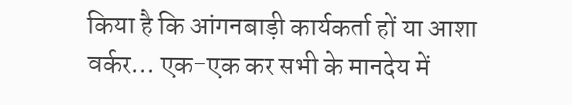किया है कि आंगनबाड़ी कार्यकर्ता हों या आशा वर्कर… एक-एक कर सभी के मानदेय में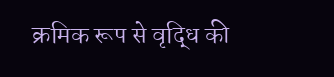क्रमिक रूप से वृद्धि की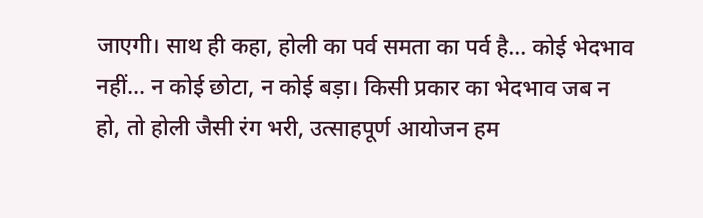जाएगी। साथ ही कहा, होली का पर्व समता का पर्व है… कोई भेदभाव नहीं… न कोई छोटा, न कोई बड़ा। किसी प्रकार का भेदभाव जब न हो, तो होली जैसी रंग भरी, उत्साहपूर्ण आयोजन हम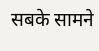सबके सामने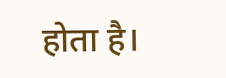होता है।